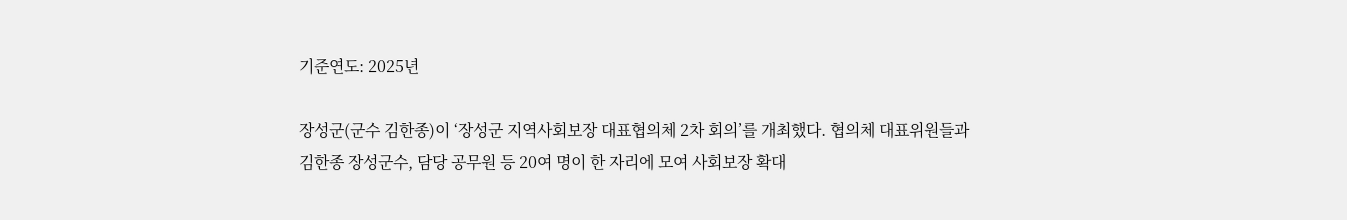기준연도: 2025년

장성군(군수 김한종)이 ‘장성군 지역사회보장 대표협의체 2차 회의’를 개최했다. 협의체 대표위원들과 김한종 장성군수, 담당 공무원 등 20여 명이 한 자리에 모여 사회보장 확대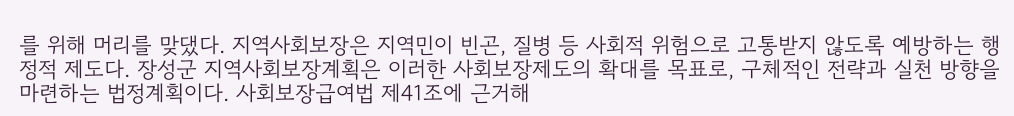를 위해 머리를 맞댔다. 지역사회보장은 지역민이 빈곤, 질병 등 사회적 위험으로 고통받지 않도록 예방하는 행정적 제도다. 장성군 지역사회보장계획은 이러한 사회보장제도의 확대를 목표로, 구체적인 전략과 실천 방향을 마련하는 법정계획이다. 사회보장급여법 제41조에 근거해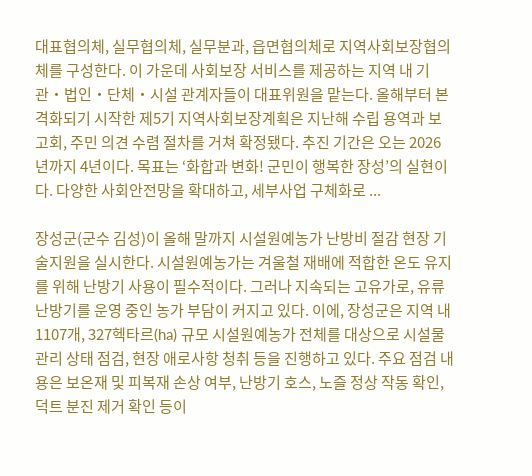대표협의체, 실무협의체, 실무분과, 읍면협의체로 지역사회보장협의체를 구성한다. 이 가운데 사회보장 서비스를 제공하는 지역 내 기관‧법인‧단체‧시설 관계자들이 대표위원을 맡는다. 올해부터 본격화되기 시작한 제5기 지역사회보장계획은 지난해 수립 용역과 보고회, 주민 의견 수렴 절차를 거쳐 확정됐다. 추진 기간은 오는 2026년까지 4년이다. 목표는 ‘화합과 변화! 군민이 행복한 장성’의 실현이다. 다양한 사회안전망을 확대하고, 세부사업 구체화로 ...

장성군(군수 김성)이 올해 말까지 시설원예농가 난방비 절감 현장 기술지원을 실시한다. 시설원예농가는 겨울철 재배에 적합한 온도 유지를 위해 난방기 사용이 필수적이다. 그러나 지속되는 고유가로, 유류 난방기를 운영 중인 농가 부담이 커지고 있다. 이에, 장성군은 지역 내 1107개, 327헥타르(ha) 규모 시설원예농가 전체를 대상으로 시설물 관리 상태 점검, 현장 애로사항 청취 등을 진행하고 있다. 주요 점검 내용은 보온재 및 피복재 손상 여부, 난방기 호스, 노즐 정상 작동 확인, 덕트 분진 제거 확인 등이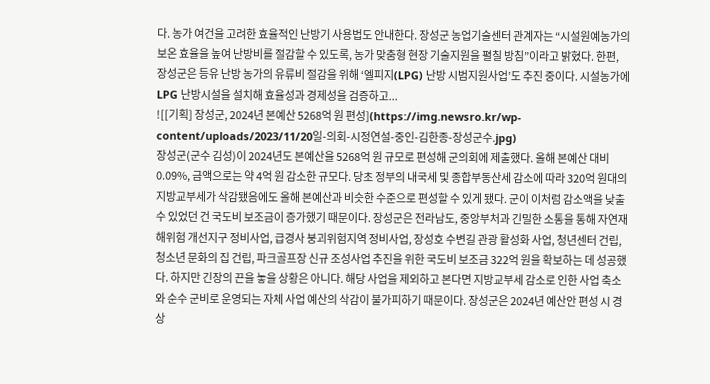다. 농가 여건을 고려한 효율적인 난방기 사용법도 안내한다. 장성군 농업기술센터 관계자는 “시설원예농가의 보온 효율을 높여 난방비를 절감할 수 있도록, 농가 맞춤형 현장 기술지원을 펼칠 방침”이라고 밝혔다. 한편, 장성군은 등유 난방 농가의 유류비 절감을 위해 ‘엘피지(LPG) 난방 시범지원사업’도 추진 중이다. 시설농가에 LPG 난방시설을 설치해 효율성과 경제성을 검증하고...
![[기획] 장성군, 2024년 본예산 5268억 원 편성](https://img.newsro.kr/wp-content/uploads/2023/11/20일-의회-시정연설-중인-김한종-장성군수.jpg)
장성군(군수 김성)이 2024년도 본예산을 5268억 원 규모로 편성해 군의회에 제출했다. 올해 본예산 대비 0.09%, 금액으로는 약 4억 원 감소한 규모다. 당초 정부의 내국세 및 종합부동산세 감소에 따라 320억 원대의 지방교부세가 삭감됐음에도 올해 본예산과 비슷한 수준으로 편성할 수 있게 됐다. 군이 이처럼 감소액을 낮출 수 있었던 건 국도비 보조금이 증가했기 때문이다. 장성군은 전라남도, 중앙부처과 긴밀한 소통을 통해 자연재해위험 개선지구 정비사업, 급경사 붕괴위험지역 정비사업, 장성호 수변길 관광 활성화 사업, 청년센터 건립, 청소년 문화의 집 건립, 파크골프장 신규 조성사업 추진을 위한 국도비 보조금 322억 원을 확보하는 데 성공했다. 하지만 긴장의 끈을 놓을 상황은 아니다. 해당 사업을 제외하고 본다면 지방교부세 감소로 인한 사업 축소와 순수 군비로 운영되는 자체 사업 예산의 삭감이 불가피하기 때문이다. 장성군은 2024년 예산안 편성 시 경상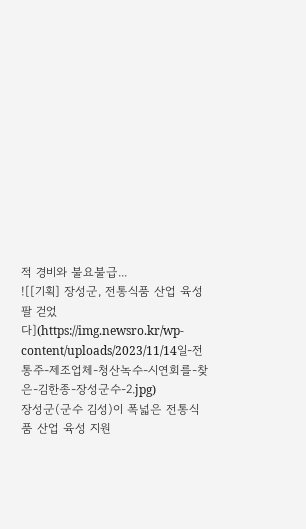적 경비와 불요불급...
![[기획] 장성군, 전통식품 산업 육성 팔 걷었다](https://img.newsro.kr/wp-content/uploads/2023/11/14일-전통주-제조업체-청산녹수-시연회를-찾은-김한종-장성군수-2.jpg)
장성군(군수 김성)이 폭넓은 전통식품 산업 육성 지원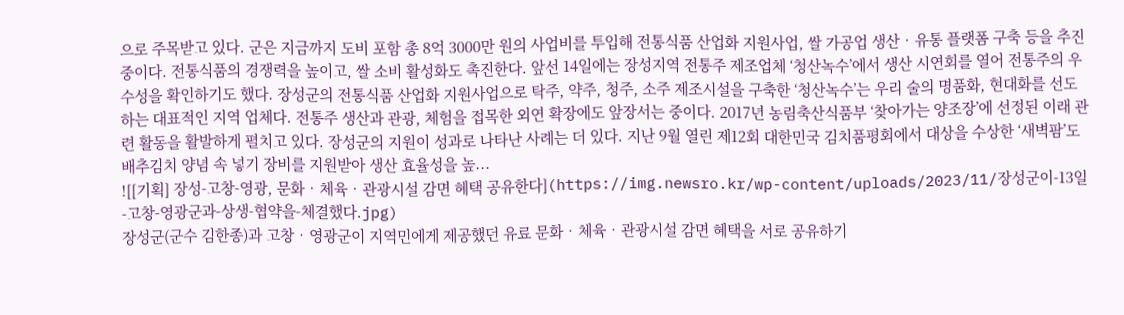으로 주목받고 있다. 군은 지금까지 도비 포함 총 8억 3000만 원의 사업비를 투입해 전통식품 산업화 지원사업, 쌀 가공업 생산‧유통 플랫폼 구축 등을 추진 중이다. 전통식품의 경쟁력을 높이고, 쌀 소비 활성화도 촉진한다. 앞선 14일에는 장성지역 전통주 제조업체 ‘청산녹수’에서 생산 시연회를 열어 전통주의 우수성을 확인하기도 했다. 장성군의 전통식품 산업화 지원사업으로 탁주, 약주, 청주, 소주 제조시설을 구축한 ‘청산녹수’는 우리 술의 명품화, 현대화를 선도하는 대표적인 지역 업체다. 전통주 생산과 관광, 체험을 접목한 외연 확장에도 앞장서는 중이다. 2017년 농림축산식품부 ‘찾아가는 양조장’에 선정된 이래 관련 활동을 활발하게 펼치고 있다. 장성군의 지원이 성과로 나타난 사례는 더 있다. 지난 9월 열린 제12회 대한민국 김치품평회에서 대상을 수상한 ‘새벽팜’도 배추김치 양념 속 넣기 장비를 지원받아 생산 효율성을 높...
![[기획] 장성-고창-영광, 문화‧체육‧관광시설 감면 혜택 공유한다](https://img.newsro.kr/wp-content/uploads/2023/11/장성군이-13일-고창-영광군과-상생-협약을-체결했다.jpg)
장성군(군수 김한종)과 고창‧영광군이 지역민에게 제공했던 유료 문화‧체육‧관광시설 감면 혜택을 서로 공유하기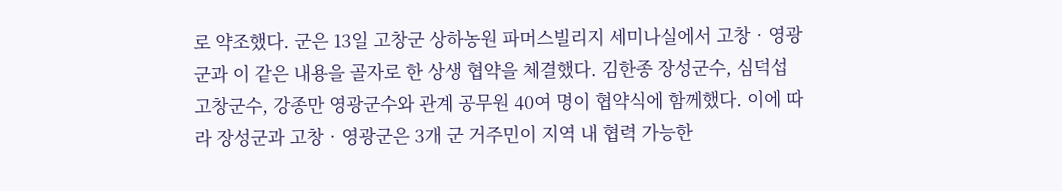로 약조했다. 군은 13일 고창군 상하농원 파머스빌리지 세미나실에서 고창‧영광군과 이 같은 내용을 골자로 한 상생 협약을 체결했다. 김한종 장성군수, 심덕섭 고창군수, 강종만 영광군수와 관계 공무원 40여 명이 협약식에 함께했다. 이에 따라 장성군과 고창‧영광군은 3개 군 거주민이 지역 내 협력 가능한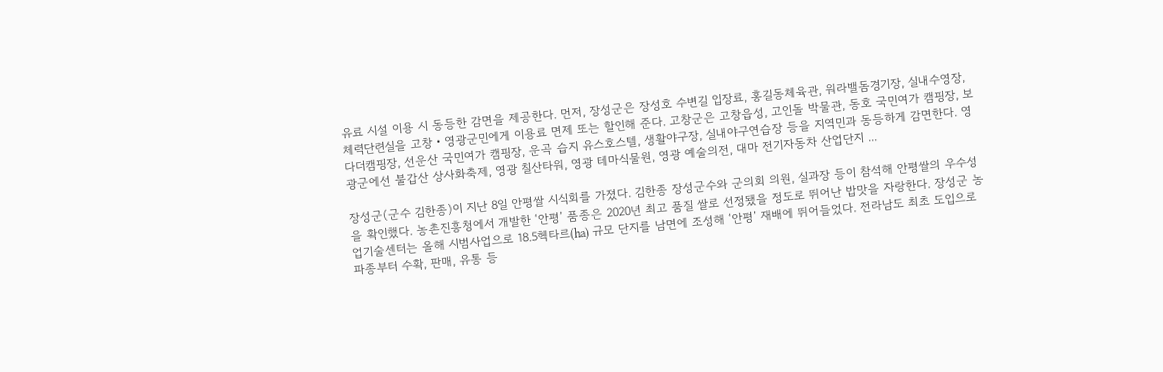유료 시설 이용 시 동등한 감면을 제공한다. 먼저, 장성군은 장성호 수변길 입장료, 홍길동체육관, 워라밸돔경기장, 실내수영장, 체력단련실을 고창‧영광군민에게 이용료 면제 또는 할인해 준다. 고창군은 고창읍성, 고인돌 박물관, 동호 국민여가 캠핑장, 보다더캠핑장, 선운산 국민여가 캠핑장, 운곡 습지 유스호스텔, 생활야구장, 실내야구연습장 등을 지역민과 동등하게 감면한다. 영광군에선 불갑산 상사화축제, 영광 칠산타워, 영광 테마식물원, 영광 예술의전, 대마 전기자동차 산업단지 ...

장성군(군수 김한종)이 지난 8일 안평쌀 시식회를 가졌다. 김한종 장성군수와 군의회 의원, 실과장 등이 참석해 안평쌀의 우수성을 확인했다. 농촌진흥청에서 개발한 ‘안평’ 품종은 2020년 최고 품질 쌀로 선정됐을 정도로 뛰어난 밥맛을 자랑한다. 장성군 농업기술센터는 올해 시범사업으로 18.5헥타르(ha) 규모 단지를 남면에 조성해 ‘안평’ 재배에 뛰어들었다. 전라남도 최초 도입으로 파종부터 수확, 판매, 유통 등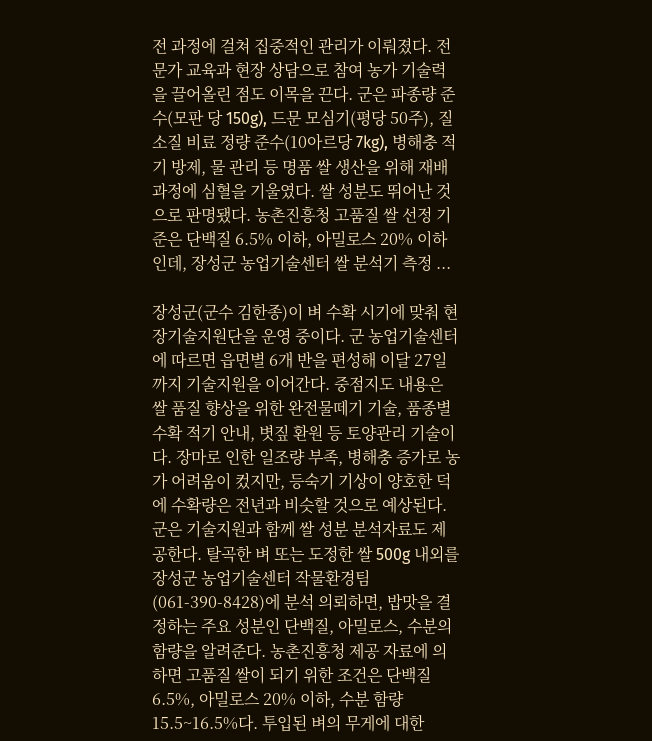전 과정에 걸쳐 집중적인 관리가 이뤄졌다. 전문가 교육과 현장 상담으로 참여 농가 기술력을 끌어올린 점도 이목을 끈다. 군은 파종량 준수(모판 당 150g), 드문 모심기(평당 50주), 질소질 비료 정량 준수(10아르당 7kg), 병해충 적기 방제, 물 관리 등 명품 쌀 생산을 위해 재배 과정에 심혈을 기울였다. 쌀 성분도 뛰어난 것으로 판명됐다. 농촌진흥청 고품질 쌀 선정 기준은 단백질 6.5% 이하, 아밀로스 20% 이하인데, 장성군 농업기술센터 쌀 분석기 측정 ...

장성군(군수 김한종)이 벼 수확 시기에 맞춰 현장기술지원단을 운영 중이다. 군 농업기술센터에 따르면 읍면별 6개 반을 편성해 이달 27일까지 기술지원을 이어간다. 중점지도 내용은 쌀 품질 향상을 위한 완전물떼기 기술, 품종별 수확 적기 안내, 볏짚 환원 등 토양관리 기술이다. 장마로 인한 일조량 부족, 병해충 증가로 농가 어려움이 컸지만, 등숙기 기상이 양호한 덕에 수확량은 전년과 비슷할 것으로 예상된다. 군은 기술지원과 함께 쌀 성분 분석자료도 제공한다. 탈곡한 벼 또는 도정한 쌀 500g 내외를 장성군 농업기술센터 작물환경팀(061-390-8428)에 분석 의뢰하면, 밥맛을 결정하는 주요 성분인 단백질, 아밀로스, 수분의 함량을 알려준다. 농촌진흥청 제공 자료에 의하면 고품질 쌀이 되기 위한 조건은 단백질 6.5%, 아밀로스 20% 이하, 수분 함량 15.5~16.5%다. 투입된 벼의 무게에 대한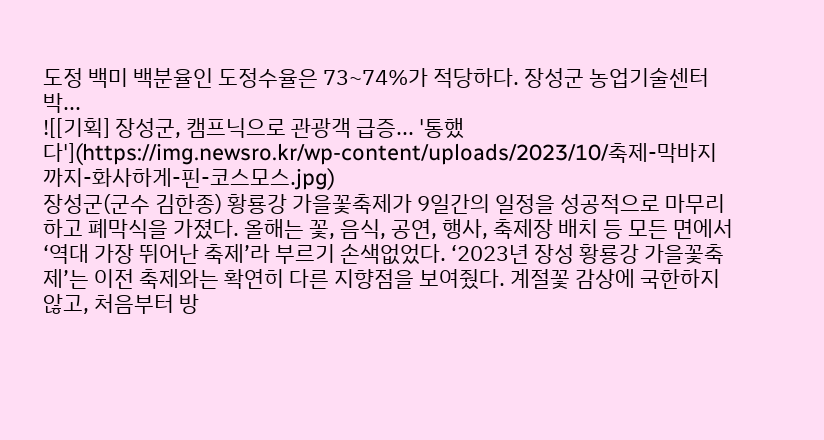도정 백미 백분율인 도정수율은 73~74%가 적당하다. 장성군 농업기술센터 박...
![[기획] 장성군, 캠프닉으로 관광객 급증... '통했다'](https://img.newsro.kr/wp-content/uploads/2023/10/축제-막바지까지-화사하게-핀-코스모스.jpg)
장성군(군수 김한종) 황룡강 가을꽃축제가 9일간의 일정을 성공적으로 마무리하고 폐막식을 가졌다. 올해는 꽃, 음식, 공연, 행사, 축제장 배치 등 모든 면에서 ‘역대 가장 뛰어난 축제’라 부르기 손색없었다. ‘2023년 장성 황룡강 가을꽃축제’는 이전 축제와는 확연히 다른 지향점을 보여줬다. 계절꽃 감상에 국한하지 않고, 처음부터 방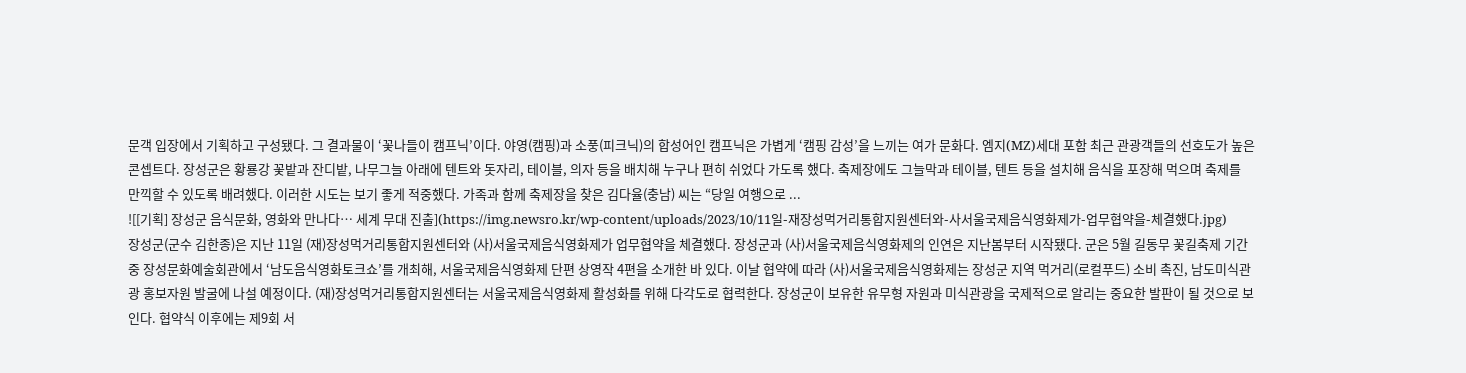문객 입장에서 기획하고 구성됐다. 그 결과물이 ‘꽃나들이 캠프닉’이다. 야영(캠핑)과 소풍(피크닉)의 합성어인 캠프닉은 가볍게 ‘캠핑 감성’을 느끼는 여가 문화다. 엠지(MZ)세대 포함 최근 관광객들의 선호도가 높은 콘셉트다. 장성군은 황룡강 꽃밭과 잔디밭, 나무그늘 아래에 텐트와 돗자리, 테이블, 의자 등을 배치해 누구나 편히 쉬었다 가도록 했다. 축제장에도 그늘막과 테이블, 텐트 등을 설치해 음식을 포장해 먹으며 축제를 만끽할 수 있도록 배려했다. 이러한 시도는 보기 좋게 적중했다. 가족과 함께 축제장을 찾은 김다율(충남) 씨는 “당일 여행으로 ...
![[기획] 장성군 음식문화, 영화와 만나다… 세계 무대 진출](https://img.newsro.kr/wp-content/uploads/2023/10/11일-재장성먹거리통합지원센터와-사서울국제음식영화제가-업무협약을-체결했다.jpg)
장성군(군수 김한종)은 지난 11일 (재)장성먹거리통합지원센터와 (사)서울국제음식영화제가 업무협약을 체결했다. 장성군과 (사)서울국제음식영화제의 인연은 지난봄부터 시작됐다. 군은 5월 길동무 꽃길축제 기간 중 장성문화예술회관에서 ‘남도음식영화토크쇼’를 개최해, 서울국제음식영화제 단편 상영작 4편을 소개한 바 있다. 이날 협약에 따라 (사)서울국제음식영화제는 장성군 지역 먹거리(로컬푸드) 소비 촉진, 남도미식관광 홍보자원 발굴에 나설 예정이다. (재)장성먹거리통합지원센터는 서울국제음식영화제 활성화를 위해 다각도로 협력한다. 장성군이 보유한 유무형 자원과 미식관광을 국제적으로 알리는 중요한 발판이 될 것으로 보인다. 협약식 이후에는 제9회 서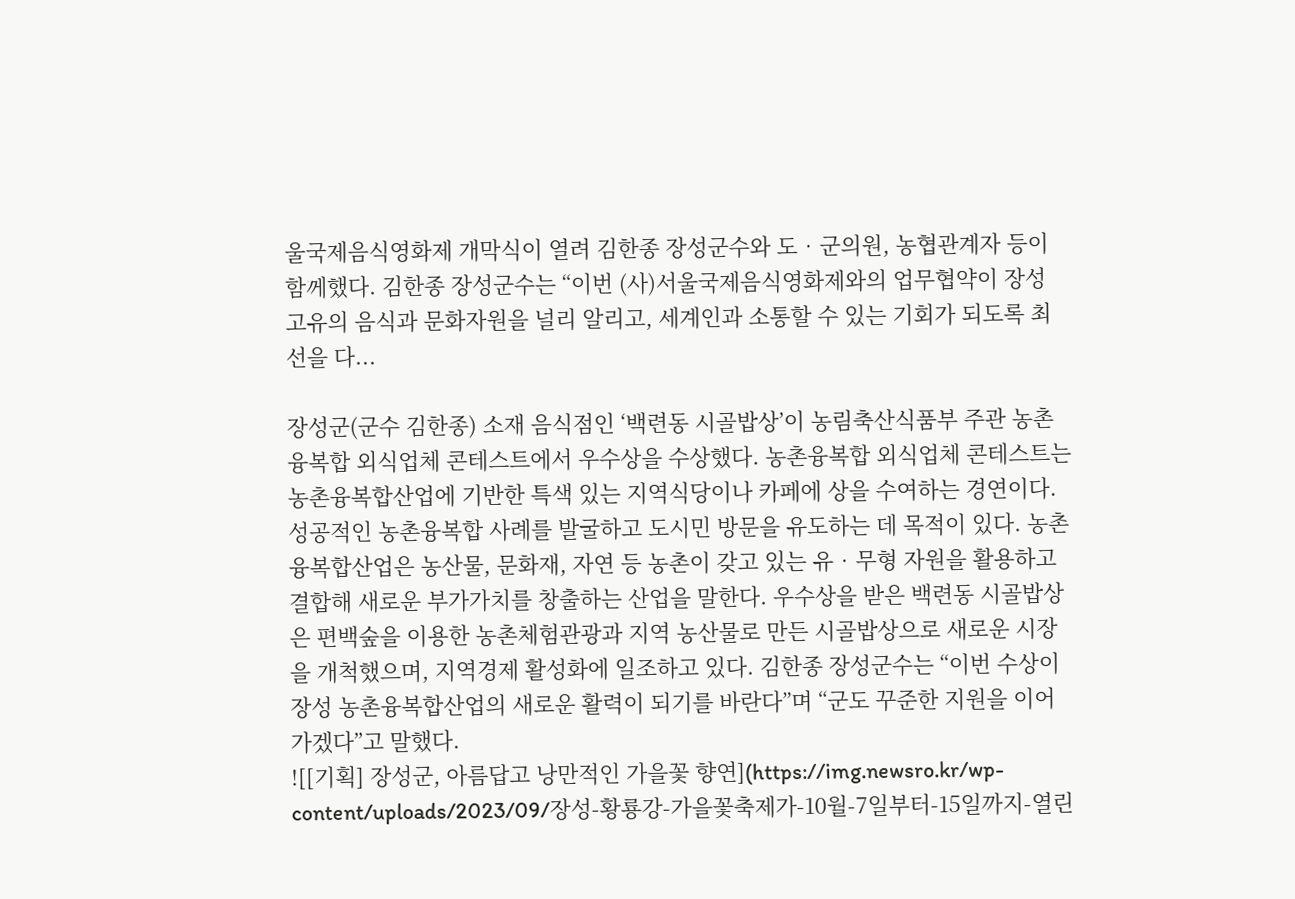울국제음식영화제 개막식이 열려 김한종 장성군수와 도‧군의원, 농협관계자 등이 함께했다. 김한종 장성군수는 “이번 (사)서울국제음식영화제와의 업무협약이 장성 고유의 음식과 문화자원을 널리 알리고, 세계인과 소통할 수 있는 기회가 되도록 최선을 다...

장성군(군수 김한종) 소재 음식점인 ‘백련동 시골밥상’이 농림축산식품부 주관 농촌융복합 외식업체 콘테스트에서 우수상을 수상했다. 농촌융복합 외식업체 콘테스트는 농촌융복합산업에 기반한 특색 있는 지역식당이나 카페에 상을 수여하는 경연이다. 성공적인 농촌융복합 사례를 발굴하고 도시민 방문을 유도하는 데 목적이 있다. 농촌융복합산업은 농산물, 문화재, 자연 등 농촌이 갖고 있는 유‧무형 자원을 활용하고 결합해 새로운 부가가치를 창출하는 산업을 말한다. 우수상을 받은 백련동 시골밥상은 편백숲을 이용한 농촌체험관광과 지역 농산물로 만든 시골밥상으로 새로운 시장을 개척했으며, 지역경제 활성화에 일조하고 있다. 김한종 장성군수는 “이번 수상이 장성 농촌융복합산업의 새로운 활력이 되기를 바란다”며 “군도 꾸준한 지원을 이어 가겠다”고 말했다.
![[기획] 장성군, 아름답고 낭만적인 가을꽃 향연](https://img.newsro.kr/wp-content/uploads/2023/09/장성-황룡강-가을꽃축제가-10월-7일부터-15일까지-열린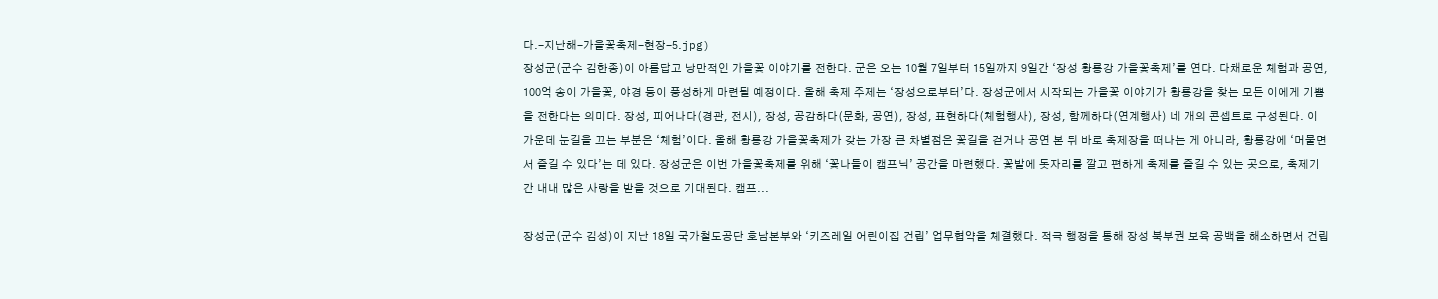다.-지난해-가을꽃축제-현장-5.jpg)
장성군(군수 김한종)이 아름답고 낭만적인 가을꽃 이야기를 전한다. 군은 오는 10월 7일부터 15일까지 9일간 ‘장성 황룡강 가을꽃축제’를 연다. 다채로운 체험과 공연, 100억 송이 가을꽃, 야경 등이 풍성하게 마련될 예정이다. 올해 축제 주제는 ‘장성으로부터’다. 장성군에서 시작되는 가을꽃 이야기가 황룡강을 찾는 모든 이에게 기쁨을 전한다는 의미다. 장성, 피어나다(경관, 전시), 장성, 공감하다(문화, 공연), 장성, 표현하다(체험행사), 장성, 함께하다(연계행사) 네 개의 콘셉트로 구성된다. 이 가운데 눈길을 끄는 부분은 ‘체험’이다. 올해 황룡강 가을꽃축제가 갖는 가장 큰 차별점은 꽃길을 걷거나 공연 본 뒤 바로 축제장을 떠나는 게 아니라, 황룡강에 ‘머물면서 즐길 수 있다’는 데 있다. 장성군은 이번 가을꽃축제를 위해 ‘꽃나들이 캠프닉’ 공간을 마련했다. 꽃밭에 돗자리를 깔고 편하게 축제를 즐길 수 있는 곳으로, 축제기간 내내 많은 사랑을 받을 것으로 기대된다. 캠프...

장성군(군수 김성)이 지난 18일 국가철도공단 호남본부와 ‘키즈레일 어린이집 건립’ 업무협약을 체결했다. 적극 행정을 통해 장성 북부권 보육 공백을 해소하면서 건립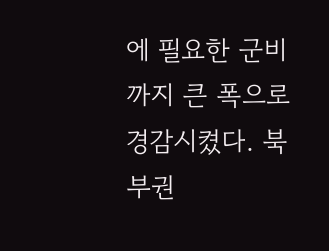에 필요한 군비까지 큰 폭으로 경감시켰다. 북부권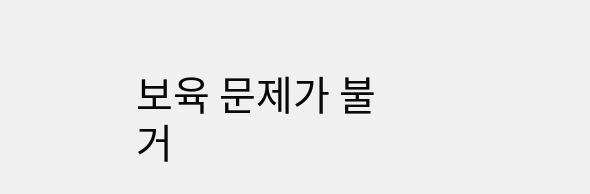보육 문제가 불거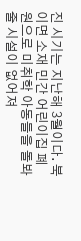진 시기는 지난해 3월이다. 북이면 소재 민간 어린이집 폐원으로 미취학 아동들을 돌봐줄 시설이 없어져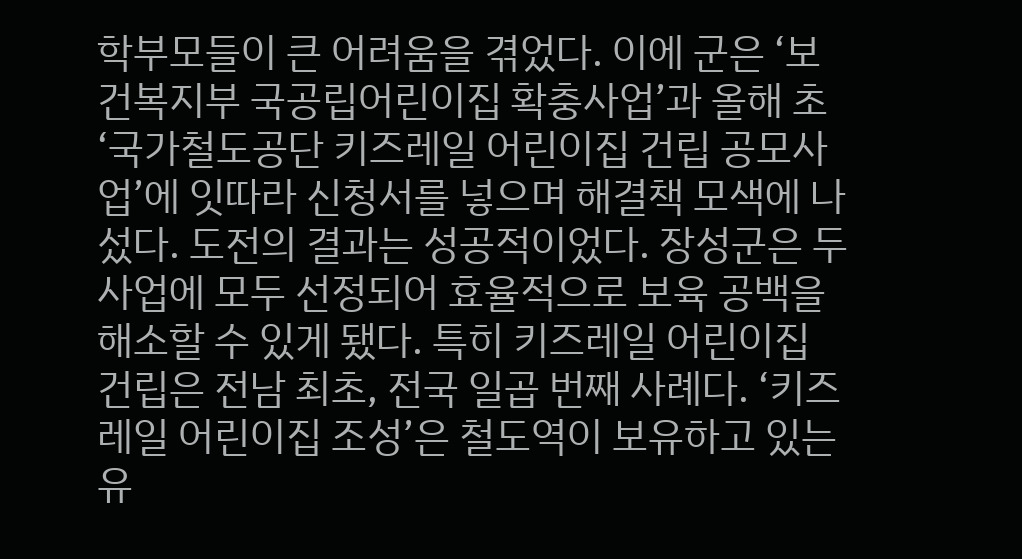학부모들이 큰 어려움을 겪었다. 이에 군은 ‘보건복지부 국공립어린이집 확충사업’과 올해 초 ‘국가철도공단 키즈레일 어린이집 건립 공모사업’에 잇따라 신청서를 넣으며 해결책 모색에 나섰다. 도전의 결과는 성공적이었다. 장성군은 두 사업에 모두 선정되어 효율적으로 보육 공백을 해소할 수 있게 됐다. 특히 키즈레일 어린이집 건립은 전남 최초, 전국 일곱 번째 사례다. ‘키즈레일 어린이집 조성’은 철도역이 보유하고 있는 유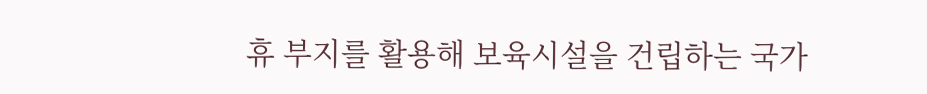휴 부지를 활용해 보육시설을 건립하는 국가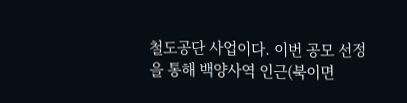철도공단 사업이다. 이번 공모 선정을 통해 백양사역 인근(북이면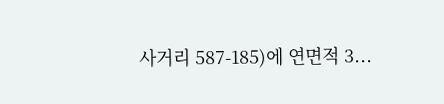사거리 587-185)에 연면적 3...